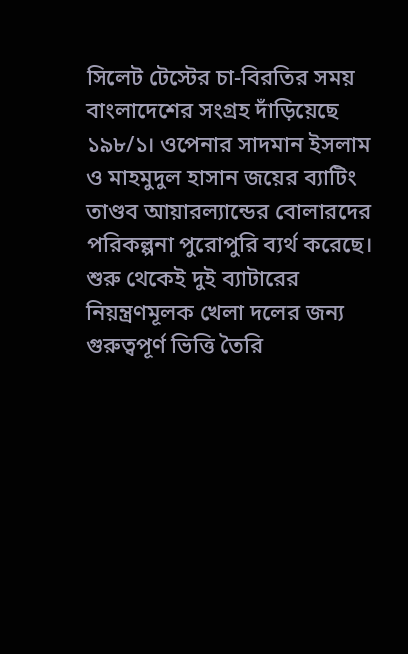সিলেট টেস্টের চা-বিরতির সময় বাংলাদেশের সংগ্রহ দাঁড়িয়েছে ১৯৮/১। ওপেনার সাদমান ইসলাম ও মাহমুদুল হাসান জয়ের ব্যাটিং তাণ্ডব আয়ারল্যান্ডের বোলারদের পরিকল্পনা পুরোপুরি ব্যর্থ করেছে। শুরু থেকেই দুই ব্যাটারের নিয়ন্ত্রণমূলক খেলা দলের জন্য গুরুত্বপূর্ণ ভিত্তি তৈরি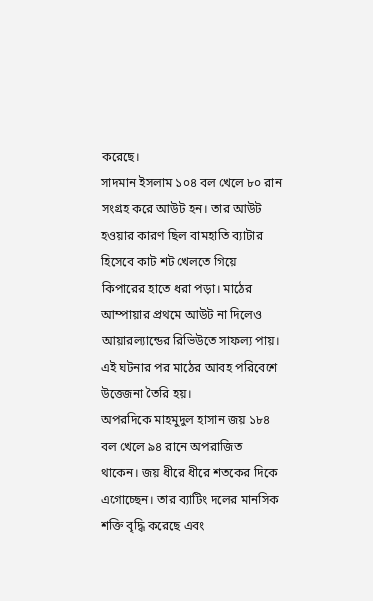করেছে।
সাদমান ইসলাম ১০৪ বল খেলে ৮০ রান সংগ্রহ করে আউট হন। তার আউট হওয়ার কারণ ছিল বামহাতি ব্যাটার হিসেবে কাট শট খেলতে গিয়ে কিপারের হাতে ধরা পড়া। মাঠের আম্পায়ার প্রথমে আউট না দিলেও আয়ারল্যান্ডের রিভিউতে সাফল্য পায়। এই ঘটনার পর মাঠের আবহ পরিবেশে উত্তেজনা তৈরি হয়।
অপরদিকে মাহমুদুল হাসান জয় ১৮৪ বল খেলে ৯৪ রানে অপরাজিত থাকেন। জয় ধীরে ধীরে শতকের দিকে এগোচ্ছেন। তার ব্যাটিং দলের মানসিক শক্তি বৃদ্ধি করেছে এবং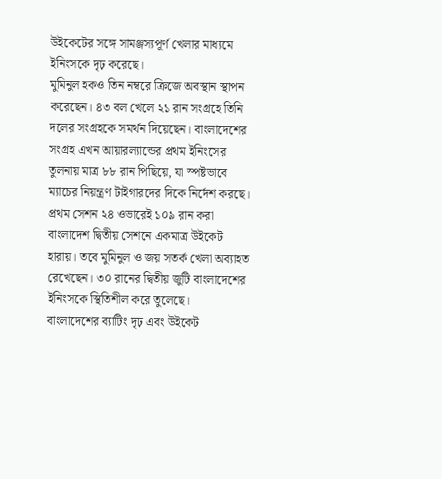উইকেটের সঙ্গে সামঞ্জস্যপূর্ণ খেলার মাধ্যমে ইনিংসকে দৃঢ় করেছে।
মুমিনুল হকও তিন নম্বরে ক্রিজে অবস্থান স্থাপন করেছেন। ৪৩ বল খেলে ২১ রান সংগ্রহে তিনি দলের সংগ্রহকে সমর্থন দিয়েছেন। বাংলাদেশের সংগ্রহ এখন আয়ারল্যান্ডের প্রথম ইনিংসের তুলনায় মাত্র ৮৮ রান পিছিয়ে, যা স্পষ্টভাবে ম্যাচের নিয়ন্ত্রণ টাইগারদের দিকে নির্দেশ করছে।
প্রথম সেশন ২৪ ওভারেই ১০৯ রান করা বাংলাদেশ দ্বিতীয় সেশনে একমাত্র উইকেট হারায়। তবে মুমিনুল ও জয় সতর্ক খেলা অব্যাহত রেখেছেন। ৩০ রানের দ্বিতীয় জুটি বাংলাদেশের ইনিংসকে স্থিতিশীল করে তুলেছে।
বাংলাদেশের ব্যাটিং দৃঢ় এবং উইকেট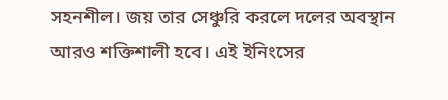সহনশীল। জয় তার সেঞ্চুরি করলে দলের অবস্থান আরও শক্তিশালী হবে। এই ইনিংসের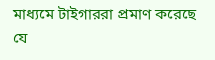মাধ্যমে টাইগাররা প্রমাণ করেছে যে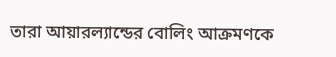তারা আয়ারল্যান্ডের বোলিং আক্রমণকে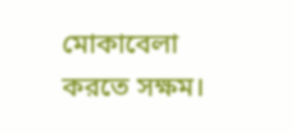মোকাবেলা করতে সক্ষম।